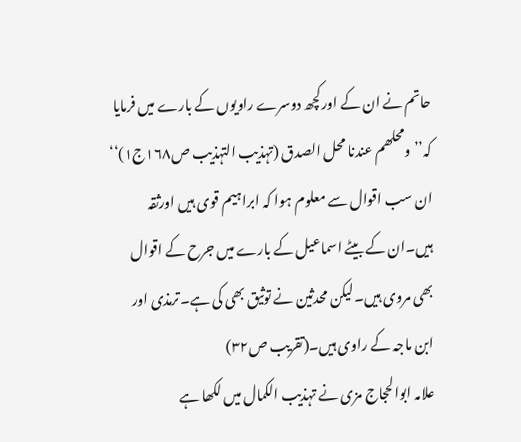حاتم نے ان کے اورکچھ دوسرے راویوں کے بارے میں فرمایا کہ’’ومحلھم عندنا محل الصدق (تہذیب التہذیب ص۱۶۸ج۱)‘‘
ان سب اقوال سے معلوم ہوا کہ ابراہیم قوی ہیں اورثقہ ہیں۔ان کے بیٹے اسماعیل کے بارے میں جرح کے اقوال بھی مروی ہیں۔لیکن محدثین نے توثیق بھی کی ہے۔ترمذی اور ابن ماجہ کے راوی ہیں۔(تقریب ص۳۲)
علامہ ابوالحجاج مزی نے تہذیب الکمال میں لکھا ہے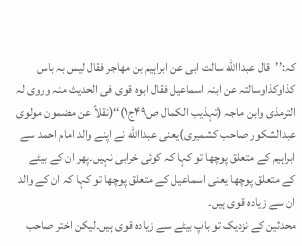کہ:’’قال عبداالله سالت ابی عن ابراہیم بن مھاجر فقال لیس بہ باس کذاوکذاوسالتہ عن ابنہ اسماعیل فقال ابوہ قوی فی الحدیث منہ وروی لہ الترمذی وابن ماجہ (تہذیب الکمال ص۴۹ج۱)‘‘(نقلاً عن مضمون مولوی عبدالشکور صاحب کشمیری)یعنی عبداالله نے اپنے والد امام احمد سے ابراہیم کے متعلق پوچھا تو کہا کہ کوئی خرابی نہیں۔پھر ان کے بیٹے کے متعلق پوچھا یعنی اسماعیل کے متعلق پوچھا تو کہا کہ ان کے والد ان سے زیادہ قوی ہیں۔
محدثین کے نزدیک تو باپ بیٹے سے زیادہ قوی ہیں۔لیکن اختر صاحب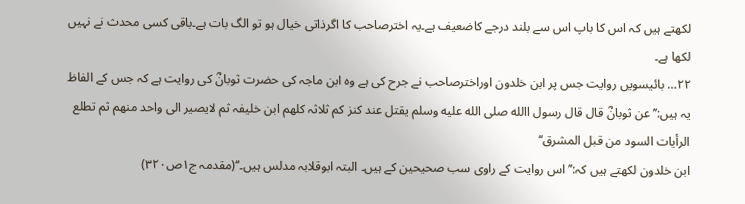لکھتے ہیں کہ اس کا باپ اس سے بلند درجے کاضعیف ہے۔یہ اخترصاحب کا اگرذاتی خیال ہو تو الگ بات ہے۔باقی کسی محدث نے نہیں لکھا ہے۔
۲۲… بائیسویں روایت جس پر ابن خلدون اوراخترصاحب نے جرح کی ہے وہ ابن ماجہ کی حضرت ثوبانؓ کی روایت ہے کہ جس کے الفاظ یہ ہیں:’’عن ثوبانؓ قال قال رسول االله صلى الله عليه وسلم یقتل عند کنز کم ثلاثہ کلھم ابن خلیفہ ثم لایصیر الی واحد منھم ثم تطلع الرأیات السود من قبل المشرق‘‘
ابن خلدون لکھتے ہیں کہ:’’اس روایت کے راوی سب صحیحین کے ہیں۔ البتہ ابوقلابہ مدلس ہیں۔‘‘(مقدمہ ج۱ص۳۲۰)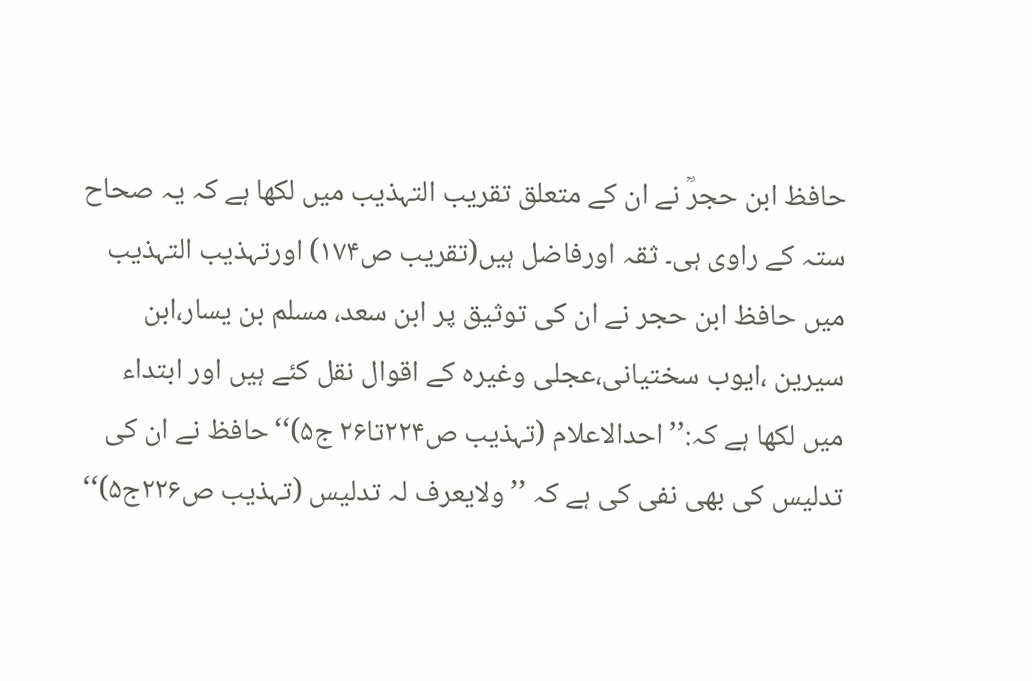حافظ ابن حجرؒ نے ان کے متعلق تقریب التہذیب میں لکھا ہے کہ یہ صحاح ستہ کے راوی ہی۔ ثقہ اورفاضل ہیں(تقریب ص۱۷۴) اورتہذیب التہذیب میں حافظ ابن حجر نے ان کی توثیق پر ابن سعد، مسلم بن یسار،ابن سیرین ،ایوب سختیانی،عجلی وغیرہ کے اقوال نقل کئے ہیں اور ابتداء میں لکھا ہے کہ:’’احدالاعلام (تہذیب ص۲۲۴تا۲۶ ج۵)‘‘حافظ نے ان کی تدلیس کی بھی نفی کی ہے کہ ’’ولایعرف لہ تدلیس (تہذیب ص۲۲۶ج۵)‘‘